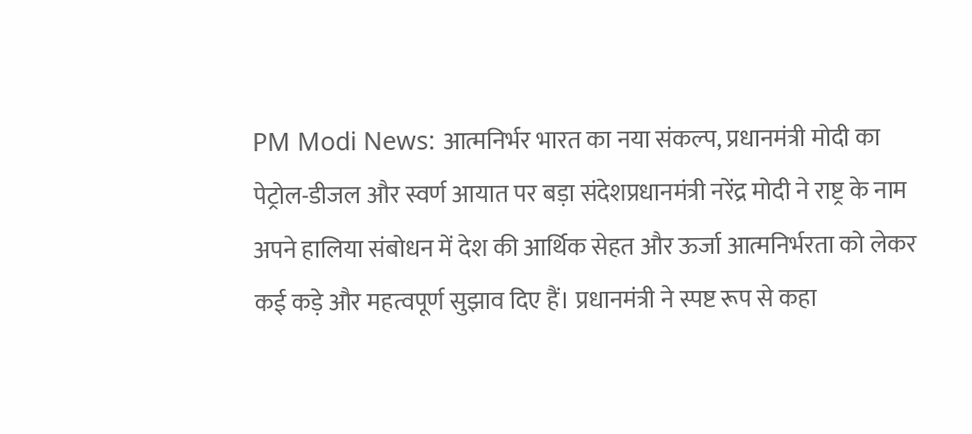PM Modi News: आत्मनिर्भर भारत का नया संकल्प, प्रधानमंत्री मोदी का पेट्रोल-डीजल और स्वर्ण आयात पर बड़ा संदेशप्रधानमंत्री नरेंद्र मोदी ने राष्ट्र के नाम अपने हालिया संबोधन में देश की आर्थिक सेहत और ऊर्जा आत्मनिर्भरता को लेकर कई कड़े और महत्वपूर्ण सुझाव दिए हैं। प्रधानमंत्री ने स्पष्ट रूप से कहा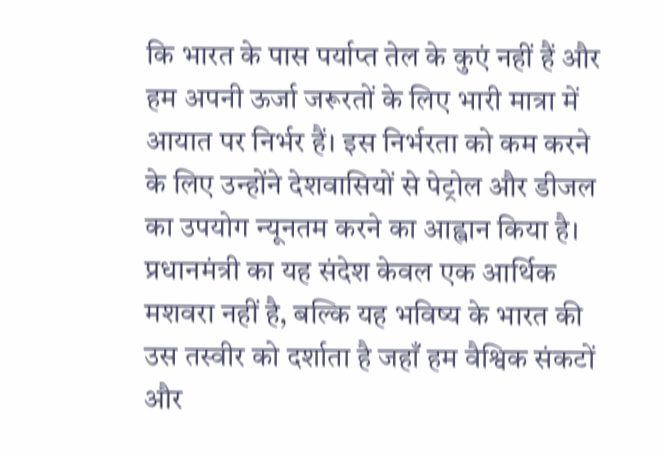कि भारत के पास पर्याप्त तेल के कुएं नहीं हैं और हम अपनी ऊर्जा जरूरतों के लिए भारी मात्रा में आयात पर निर्भर हैं। इस निर्भरता को कम करने के लिए उन्होंने देशवासियों से पेट्रोल और डीजल का उपयोग न्यूनतम करने का आह्वान किया है। प्रधानमंत्री का यह संदेश केवल एक आर्थिक मशवरा नहीं है, बल्कि यह भविष्य के भारत की उस तस्वीर को दर्शाता है जहाँ हम वैश्विक संकटों और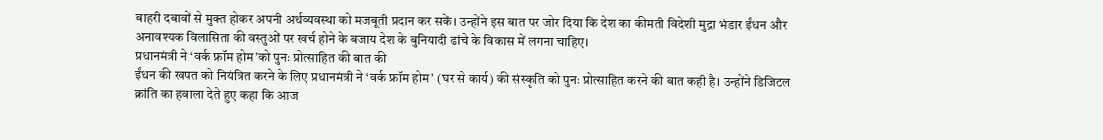बाहरी दबावों से मुक्त होकर अपनी अर्थव्यवस्था को मजबूती प्रदान कर सकें। उन्होंने इस बात पर जोर दिया कि देश का कीमती विदेशी मुद्रा भंडार ईंधन और अनावश्यक विलासिता की वस्तुओं पर खर्च होने के बजाय देश के बुनियादी ढांचे के विकास में लगना चाहिए।
प्रधानमंत्री ने ‘वर्क फ्रॉम होम’को पुनः प्रोत्साहित की बात की
ईंधन की खपत को नियंत्रित करने के लिए प्रधानमंत्री ने ‘वर्क फ्रॉम होम’ (घर से कार्य) की संस्कृति को पुनः प्रोत्साहित करने की बात कही है। उन्होंने डिजिटल क्रांति का हवाला देते हुए कहा कि आज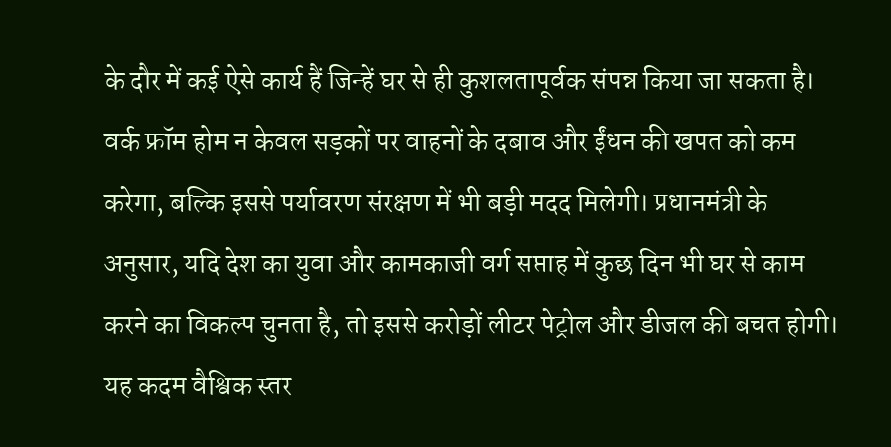के दौर में कई ऐसे कार्य हैं जिन्हें घर से ही कुशलतापूर्वक संपन्न किया जा सकता है। वर्क फ्रॉम होम न केवल सड़कों पर वाहनों के दबाव और ईंधन की खपत को कम करेगा, बल्कि इससे पर्यावरण संरक्षण में भी बड़ी मदद मिलेगी। प्रधानमंत्री के अनुसार, यदि देश का युवा और कामकाजी वर्ग सप्ताह में कुछ दिन भी घर से काम करने का विकल्प चुनता है, तो इससे करोड़ों लीटर पेट्रोल और डीजल की बचत होगी। यह कदम वैश्विक स्तर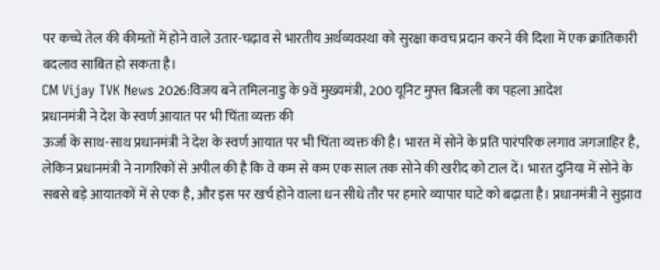पर कच्चे तेल की कीमतों में होने वाले उतार-चढ़ाव से भारतीय अर्थव्यवस्था को सुरक्षा कवच प्रदान करने की दिशा में एक क्रांतिकारी बदलाव साबित हो सकता है।
CM Vijay TVK News 2026:विजय बने तमिलनाडु के 9वें मुख्यमंत्री, 200 यूनिट मुफ्त बिजली का पहला आदेश
प्रधानमंत्री ने देश के स्वर्ण आयात पर भी चिंता व्यक्त की
ऊर्जा के साथ-साथ प्रधानमंत्री ने देश के स्वर्ण आयात पर भी चिंता व्यक्त की है। भारत में सोने के प्रति पारंपरिक लगाव जगजाहिर है, लेकिन प्रधानमंत्री ने नागरिकों से अपील की है कि वे कम से कम एक साल तक सोने की खरीद को टाल दें। भारत दुनिया में सोने के सबसे बड़े आयातकों में से एक है, और इस पर खर्च होने वाला धन सीधे तौर पर हमारे व्यापार घाटे को बढ़ाता है। प्रधानमंत्री ने सुझाव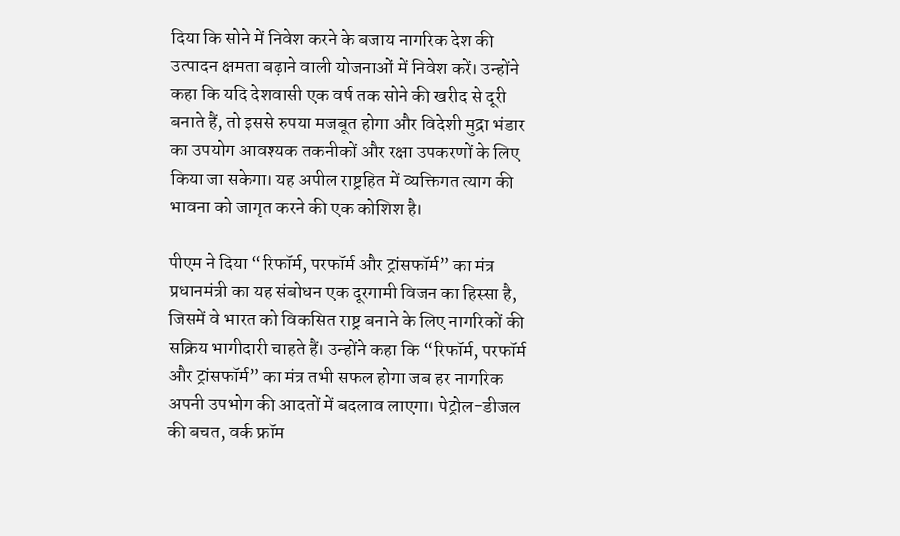दिया कि सोने में निवेश करने के बजाय नागरिक देश की उत्पादन क्षमता बढ़ाने वाली योजनाओं में निवेश करें। उन्होंने कहा कि यदि देशवासी एक वर्ष तक सोने की खरीद से दूरी बनाते हैं, तो इससे रुपया मजबूत होगा और विदेशी मुद्रा भंडार का उपयोग आवश्यक तकनीकों और रक्षा उपकरणों के लिए किया जा सकेगा। यह अपील राष्ट्रहित में व्यक्तिगत त्याग की भावना को जागृत करने की एक कोशिश है।

पीएम ने दिया “रिफॉर्म, परफॉर्म और ट्रांसफॉर्म” का मंत्र
प्रधानमंत्री का यह संबोधन एक दूरगामी विजन का हिस्सा है, जिसमें वे भारत को विकसित राष्ट्र बनाने के लिए नागरिकों की सक्रिय भागीदारी चाहते हैं। उन्होंने कहा कि “रिफॉर्म, परफॉर्म और ट्रांसफॉर्म” का मंत्र तभी सफल होगा जब हर नागरिक अपनी उपभोग की आदतों में बदलाव लाएगा। पेट्रोल-डीजल की बचत, वर्क फ्रॉम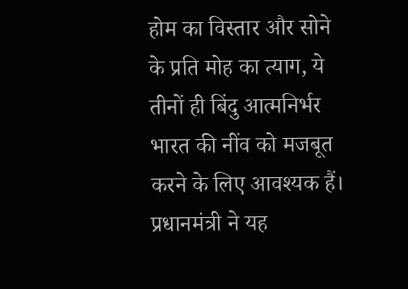होम का विस्तार और सोने के प्रति मोह का त्याग, ये तीनों ही बिंदु आत्मनिर्भर भारत की नींव को मजबूत करने के लिए आवश्यक हैं। प्रधानमंत्री ने यह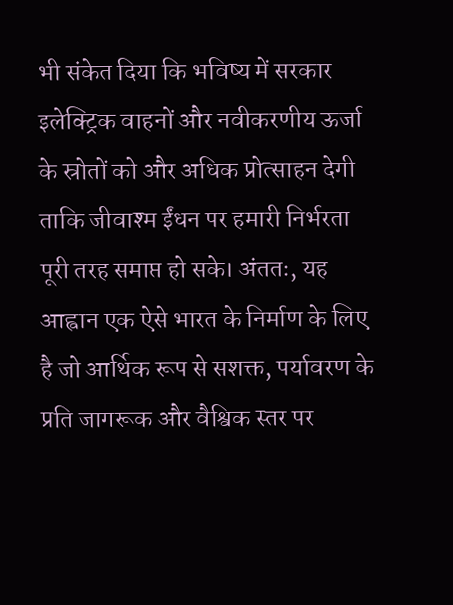भी संकेत दिया कि भविष्य में सरकार इलेक्ट्रिक वाहनों और नवीकरणीय ऊर्जा के स्रोतों को और अधिक प्रोत्साहन देगी ताकि जीवाश्म ईंधन पर हमारी निर्भरता पूरी तरह समाप्त हो सके। अंततः, यह आह्वान एक ऐसे भारत के निर्माण के लिए है जो आर्थिक रूप से सशक्त, पर्यावरण के प्रति जागरूक और वैश्विक स्तर पर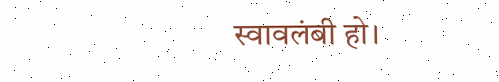स्वावलंबी हो।